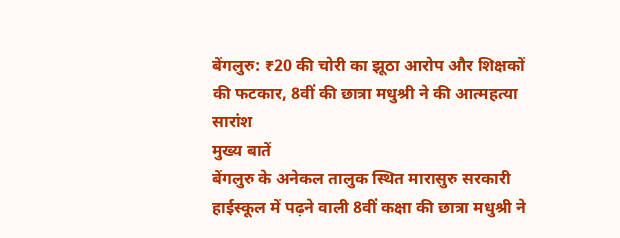बेंगलुरु: ₹20 की चोरी का झूठा आरोप और शिक्षकों की फटकार, 8वीं की छात्रा मधुश्री ने की आत्महत्या
सारांश
मुख्य बातें
बेंगलुरु के अनेकल तालुक स्थित मारासुरु सरकारी हाईस्कूल में पढ़ने वाली 8वीं कक्षा की छात्रा मधुश्री ने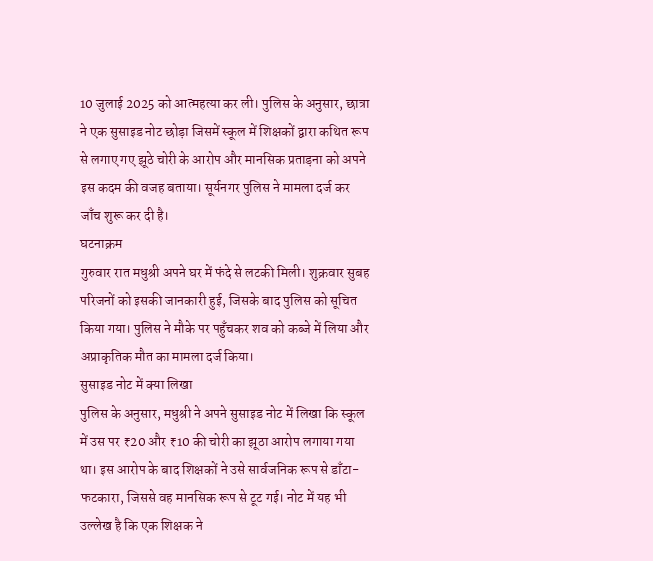10 जुलाई 2025 को आत्महत्या कर ली। पुलिस के अनुसार, छात्रा ने एक सुसाइड नोट छोड़ा जिसमें स्कूल में शिक्षकों द्वारा कथित रूप से लगाए गए झूठे चोरी के आरोप और मानसिक प्रताड़ना को अपने इस कदम की वजह बताया। सूर्यनगर पुलिस ने मामला दर्ज कर जाँच शुरू कर दी है।
घटनाक्रम
गुरुवार रात मधुश्री अपने घर में फंदे से लटकी मिली। शुक्रवार सुबह परिजनों को इसकी जानकारी हुई, जिसके बाद पुलिस को सूचित किया गया। पुलिस ने मौके पर पहुँचकर शव को कब्जे में लिया और अप्राकृतिक मौत का मामला दर्ज किया।
सुसाइड नोट में क्या लिखा
पुलिस के अनुसार, मधुश्री ने अपने सुसाइड नोट में लिखा कि स्कूल में उस पर ₹20 और ₹10 की चोरी का झूठा आरोप लगाया गया था। इस आरोप के बाद शिक्षकों ने उसे सार्वजनिक रूप से डाँटा-फटकारा, जिससे वह मानसिक रूप से टूट गई। नोट में यह भी उल्लेख है कि एक शिक्षक ने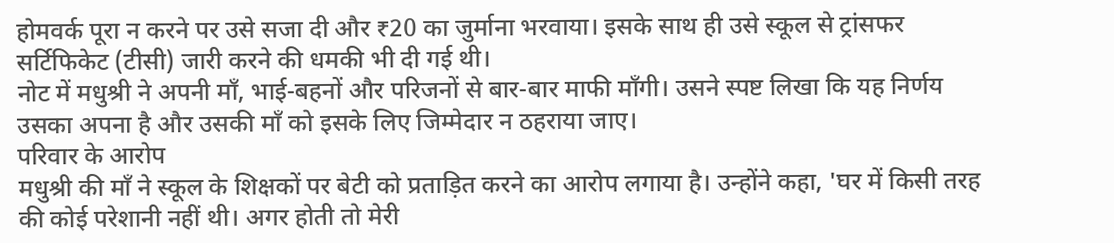होमवर्क पूरा न करने पर उसे सजा दी और ₹20 का जुर्माना भरवाया। इसके साथ ही उसे स्कूल से ट्रांसफर सर्टिफिकेट (टीसी) जारी करने की धमकी भी दी गई थी।
नोट में मधुश्री ने अपनी माँ, भाई-बहनों और परिजनों से बार-बार माफी माँगी। उसने स्पष्ट लिखा कि यह निर्णय उसका अपना है और उसकी माँ को इसके लिए जिम्मेदार न ठहराया जाए।
परिवार के आरोप
मधुश्री की माँ ने स्कूल के शिक्षकों पर बेटी को प्रताड़ित करने का आरोप लगाया है। उन्होंने कहा, 'घर में किसी तरह की कोई परेशानी नहीं थी। अगर होती तो मेरी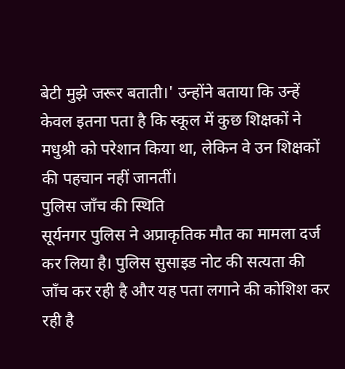बेटी मुझे जरूर बताती।' उन्होंने बताया कि उन्हें केवल इतना पता है कि स्कूल में कुछ शिक्षकों ने मधुश्री को परेशान किया था, लेकिन वे उन शिक्षकों की पहचान नहीं जानतीं।
पुलिस जाँच की स्थिति
सूर्यनगर पुलिस ने अप्राकृतिक मौत का मामला दर्ज कर लिया है। पुलिस सुसाइड नोट की सत्यता की जाँच कर रही है और यह पता लगाने की कोशिश कर रही है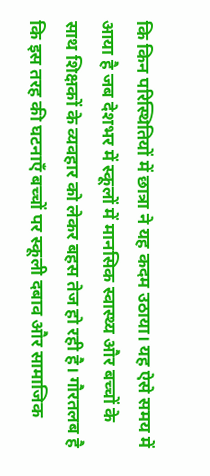कि किन परिस्थितियों में छात्रा ने यह कदम उठाया। यह ऐसे समय में आया है जब देशभर में स्कूलों में मानसिक स्वास्थ्य और बच्चों के साथ शिक्षकों के व्यवहार को लेकर बहस तेज हो रही है। गौरतलब है कि इस तरह की घटनाएँ बच्चों पर स्कूली दबाव और सामाजिक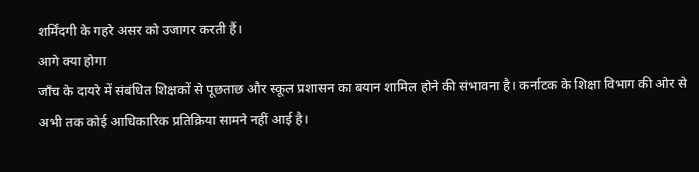शर्मिंदगी के गहरे असर को उजागर करती हैं।
आगे क्या होगा
जाँच के दायरे में संबंधित शिक्षकों से पूछताछ और स्कूल प्रशासन का बयान शामिल होने की संभावना है। कर्नाटक के शिक्षा विभाग की ओर से अभी तक कोई आधिकारिक प्रतिक्रिया सामने नहीं आई है।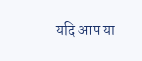यदि आप या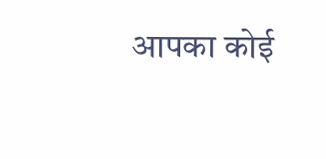आपका कोई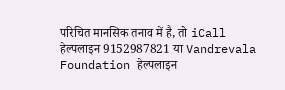परिचित मानसिक तनाव में है, तो iCall हेल्पलाइन 9152987821 या Vandrevala Foundation हेल्पलाइन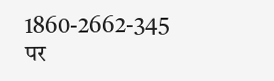1860-2662-345 पर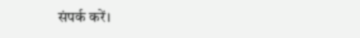संपर्क करें।